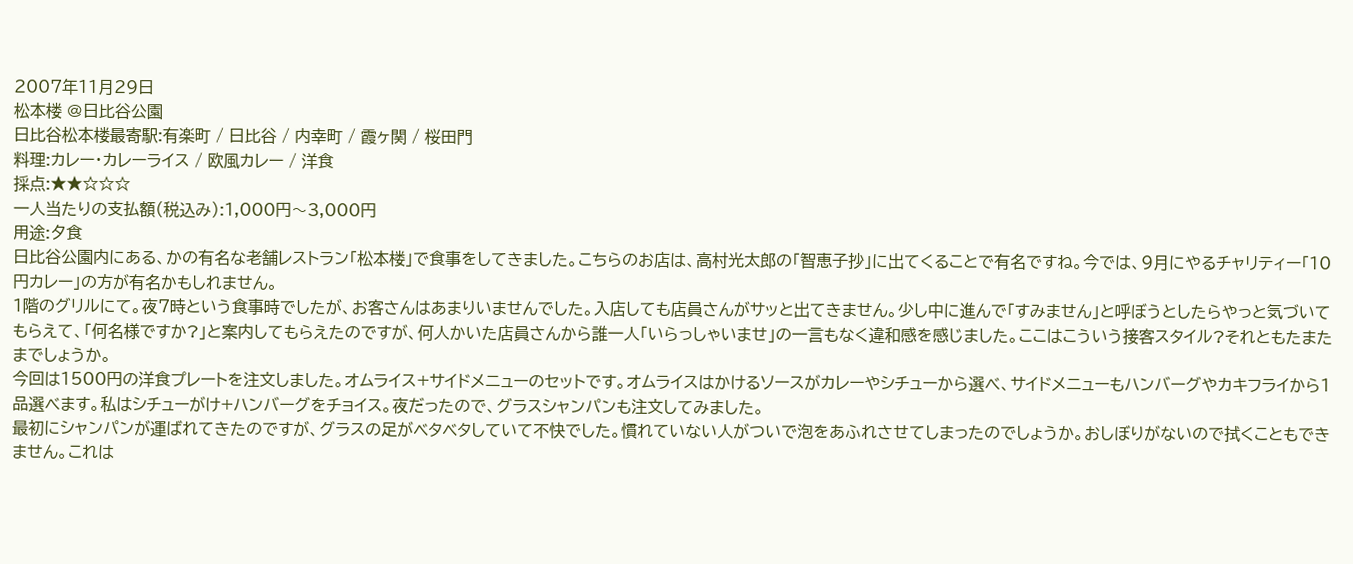2007年11月29日
松本楼 @日比谷公園
日比谷松本楼最寄駅:有楽町 / 日比谷 / 内幸町 / 霞ヶ関 / 桜田門
料理:カレー・カレーライス / 欧風カレー / 洋食
採点:★★☆☆☆
一人当たりの支払額(税込み):1,000円〜3,000円
用途:夕食
日比谷公園内にある、かの有名な老舗レストラン「松本楼」で食事をしてきました。こちらのお店は、高村光太郎の「智恵子抄」に出てくることで有名ですね。今では、9月にやるチャリティー「10円カレー」の方が有名かもしれません。
1階のグリルにて。夜7時という食事時でしたが、お客さんはあまりいませんでした。入店しても店員さんがサッと出てきません。少し中に進んで「すみません」と呼ぼうとしたらやっと気づいてもらえて、「何名様ですか?」と案内してもらえたのですが、何人かいた店員さんから誰一人「いらっしゃいませ」の一言もなく違和感を感じました。ここはこういう接客スタイル?それともたまたまでしょうか。
今回は1500円の洋食プレートを注文しました。オムライス+サイドメニューのセットです。オムライスはかけるソースがカレーやシチューから選べ、サイドメニューもハンバーグやカキフライから1品選べます。私はシチューがけ+ハンバーグをチョイス。夜だったので、グラスシャンパンも注文してみました。
最初にシャンパンが運ばれてきたのですが、グラスの足がベタベタしていて不快でした。慣れていない人がついで泡をあふれさせてしまったのでしょうか。おしぼりがないので拭くこともできません。これは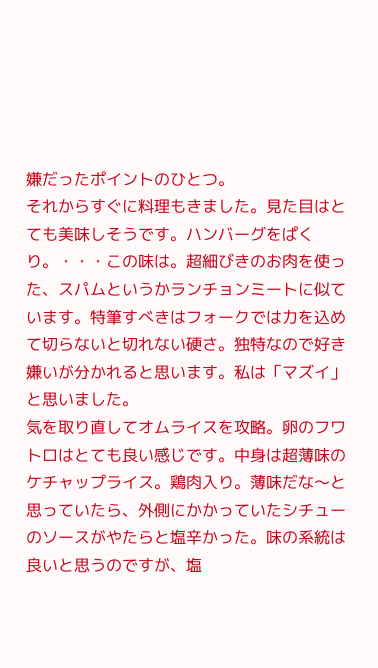嫌だったポイントのひとつ。
それからすぐに料理もきました。見た目はとても美味しそうです。ハンバーグをぱくり。・・・この味は。超細びきのお肉を使った、スパムというかランチョンミートに似ています。特筆すべきはフォークでは力を込めて切らないと切れない硬さ。独特なので好き嫌いが分かれると思います。私は「マズイ」と思いました。
気を取り直してオムライスを攻略。卵のフワトロはとても良い感じです。中身は超薄味のケチャップライス。鶏肉入り。薄味だな〜と思っていたら、外側にかかっていたシチューのソースがやたらと塩辛かった。味の系統は良いと思うのですが、塩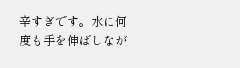辛すぎです。水に何度も手を伸ばしなが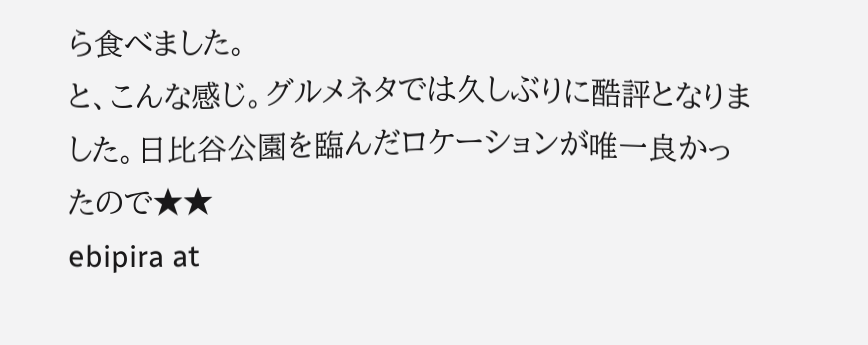ら食べました。
と、こんな感じ。グルメネタでは久しぶりに酷評となりました。日比谷公園を臨んだロケーションが唯一良かったので★★
ebipira at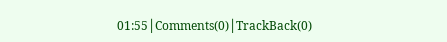01:55│Comments(0)│TrackBack(0)